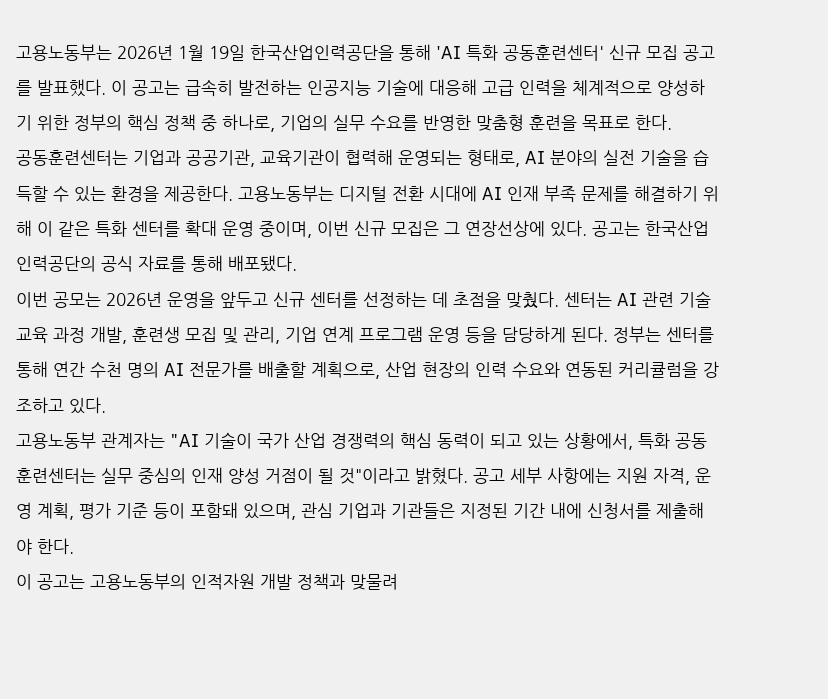고용노동부는 2026년 1월 19일 한국산업인력공단을 통해 'AI 특화 공동훈련센터' 신규 모집 공고를 발표했다. 이 공고는 급속히 발전하는 인공지능 기술에 대응해 고급 인력을 체계적으로 양성하기 위한 정부의 핵심 정책 중 하나로, 기업의 실무 수요를 반영한 맞춤형 훈련을 목표로 한다.
공동훈련센터는 기업과 공공기관, 교육기관이 협력해 운영되는 형태로, AI 분야의 실전 기술을 습득할 수 있는 환경을 제공한다. 고용노동부는 디지털 전환 시대에 AI 인재 부족 문제를 해결하기 위해 이 같은 특화 센터를 확대 운영 중이며, 이번 신규 모집은 그 연장선상에 있다. 공고는 한국산업인력공단의 공식 자료를 통해 배포됐다.
이번 공모는 2026년 운영을 앞두고 신규 센터를 선정하는 데 초점을 맞췄다. 센터는 AI 관련 기술 교육 과정 개발, 훈련생 모집 및 관리, 기업 연계 프로그램 운영 등을 담당하게 된다. 정부는 센터를 통해 연간 수천 명의 AI 전문가를 배출할 계획으로, 산업 현장의 인력 수요와 연동된 커리큘럼을 강조하고 있다.
고용노동부 관계자는 "AI 기술이 국가 산업 경쟁력의 핵심 동력이 되고 있는 상황에서, 특화 공동훈련센터는 실무 중심의 인재 양성 거점이 될 것"이라고 밝혔다. 공고 세부 사항에는 지원 자격, 운영 계획, 평가 기준 등이 포함돼 있으며, 관심 기업과 기관들은 지정된 기간 내에 신청서를 제출해야 한다.
이 공고는 고용노동부의 인적자원 개발 정책과 맞물려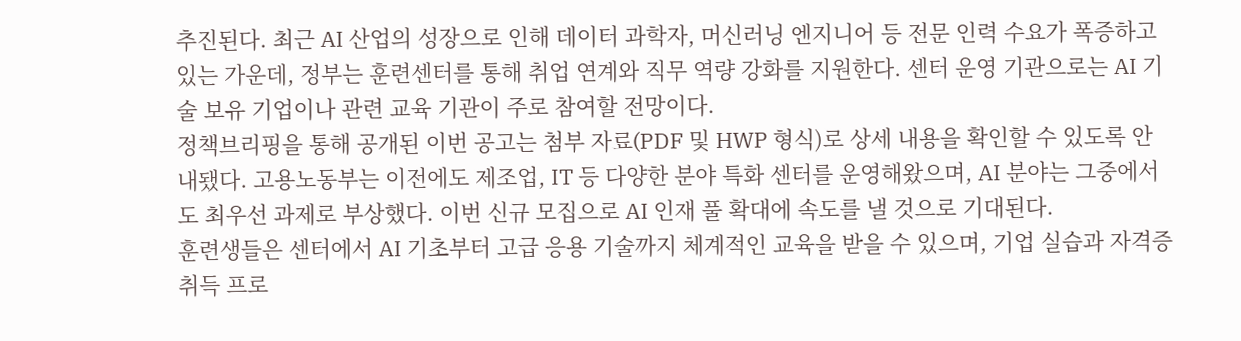추진된다. 최근 AI 산업의 성장으로 인해 데이터 과학자, 머신러닝 엔지니어 등 전문 인력 수요가 폭증하고 있는 가운데, 정부는 훈련센터를 통해 취업 연계와 직무 역량 강화를 지원한다. 센터 운영 기관으로는 AI 기술 보유 기업이나 관련 교육 기관이 주로 참여할 전망이다.
정책브리핑을 통해 공개된 이번 공고는 첨부 자료(PDF 및 HWP 형식)로 상세 내용을 확인할 수 있도록 안내됐다. 고용노동부는 이전에도 제조업, IT 등 다양한 분야 특화 센터를 운영해왔으며, AI 분야는 그중에서도 최우선 과제로 부상했다. 이번 신규 모집으로 AI 인재 풀 확대에 속도를 낼 것으로 기대된다.
훈련생들은 센터에서 AI 기초부터 고급 응용 기술까지 체계적인 교육을 받을 수 있으며, 기업 실습과 자격증 취득 프로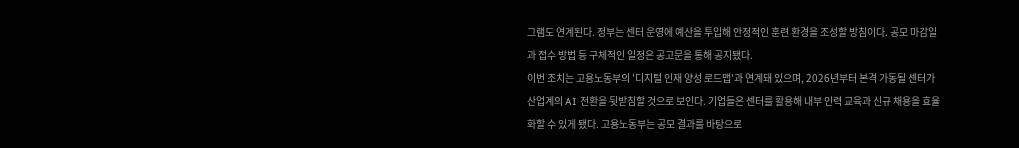그램도 연계된다. 정부는 센터 운영에 예산을 투입해 안정적인 훈련 환경을 조성할 방침이다. 공모 마감일과 접수 방법 등 구체적인 일정은 공고문을 통해 공지됐다.
이번 조치는 고용노동부의 '디지털 인재 양성 로드맵'과 연계돼 있으며, 2026년부터 본격 가동될 센터가 산업계의 AI 전환을 뒷받침할 것으로 보인다. 기업들은 센터를 활용해 내부 인력 교육과 신규 채용을 효율화할 수 있게 됐다. 고용노동부는 공모 결과를 바탕으로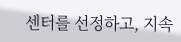센터를 선정하고, 지속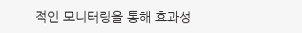적인 모니터링을 통해 효과성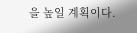을 높일 계획이다.